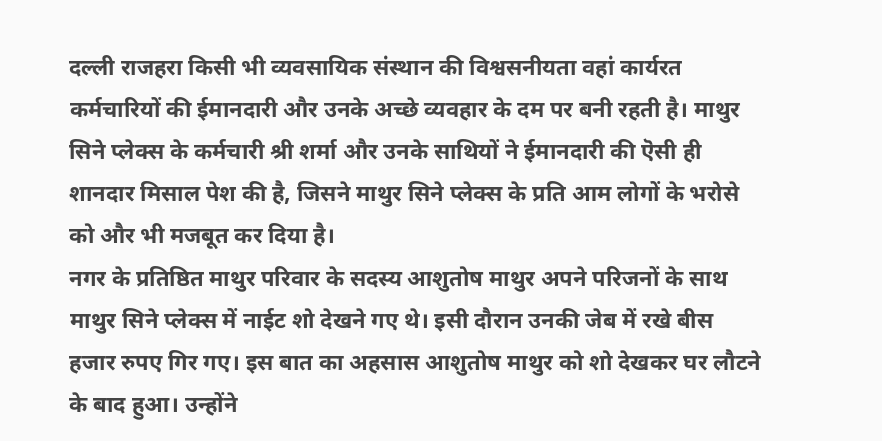दल्ली राजहरा किसी भी व्यवसायिक संस्थान की विश्वसनीयता वहां कार्यरत कर्मचारियों की ईमानदारी और उनके अच्छे व्यवहार के दम पर बनी रहती है। माथुर सिने प्लेक्स के कर्मचारी श्री शर्मा और उनके साथियों ने ईमानदारी की ऎसी ही शानदार मिसाल पेश की है, जिसने माथुर सिने प्लेक्स के प्रति आम लोगों के भरोसे को और भी मजबूत कर दिया है।
नगर के प्रतिष्ठित माथुर परिवार के सदस्य आशुतोष माथुर अपने परिजनों के साथ माथुर सिने प्लेक्स में नाईट शो देखने गए थे। इसी दौरान उनकी जेब में रखे बीस हजार रुपए गिर गए। इस बात का अहसास आशुतोष माथुर को शो देखकर घर लौटने के बाद हुआ। उन्होंने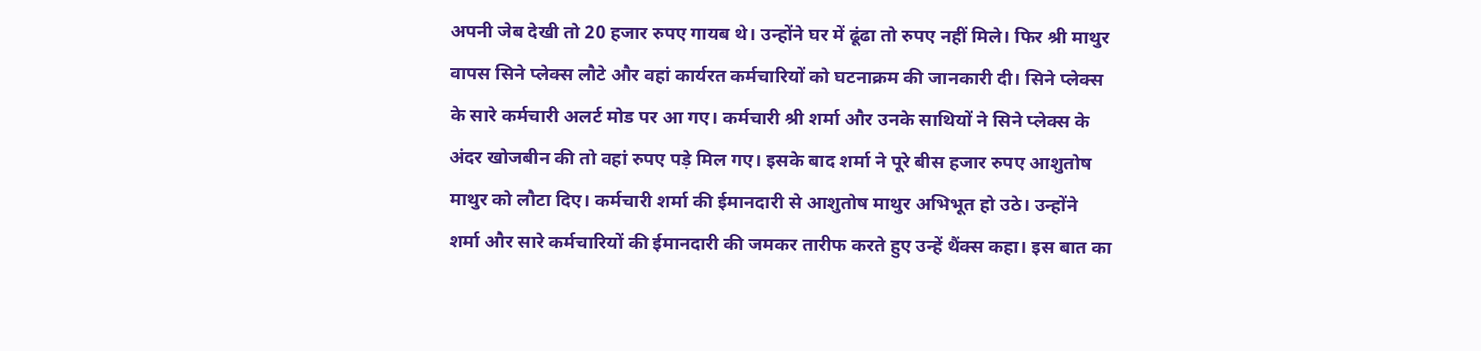अपनी जेब देखी तो 20 हजार रुपए गायब थे। उन्होंने घर में ढूंढा तो रुपए नहीं मिले। फिर श्री माथुर वापस सिने प्लेक्स लौटे और वहां कार्यरत कर्मचारियों को घटनाक्रम की जानकारी दी। सिने प्लेक्स के सारे कर्मचारी अलर्ट मोड पर आ गए। कर्मचारी श्री शर्मा और उनके साथियों ने सिने प्लेक्स के अंदर खोजबीन की तो वहां रुपए पड़े मिल गए। इसके बाद शर्मा ने पूरे बीस हजार रुपए आशुतोष माथुर को लौटा दिए। कर्मचारी शर्मा की ईमानदारी से आशुतोष माथुर अभिभूत हो उठे। उन्होंने शर्मा और सारे कर्मचारियों की ईमानदारी की जमकर तारीफ करते हुए उन्हें थैंक्स कहा। इस बात का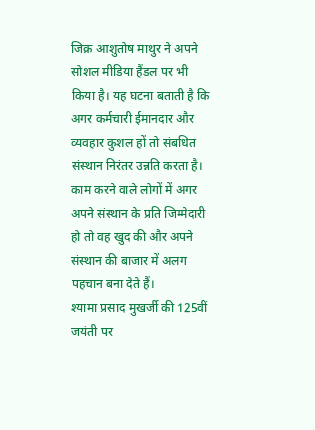जिक्र आशुतोष माथुर ने अपने सोशल मीडिया हैंडल पर भी किया है। यह घटना बताती है कि अगर कर्मचारी ईमानदार और व्यवहार कुशल हों तो संबधित संस्थान निरंतर उन्नति करता है। काम करने वाले लोगों में अगर अपने संस्थान के प्रति जिम्मेदारी हो तो वह खुद की और अपने संस्थान की बाजार में अलग पहचान बना देते हैं।
श्यामा प्रसाद मुखर्जी की 125वीं जयंती पर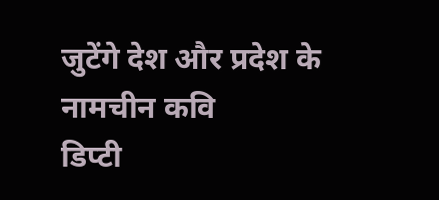जुटेंगे देश और प्रदेश के नामचीन कवि
डिप्टी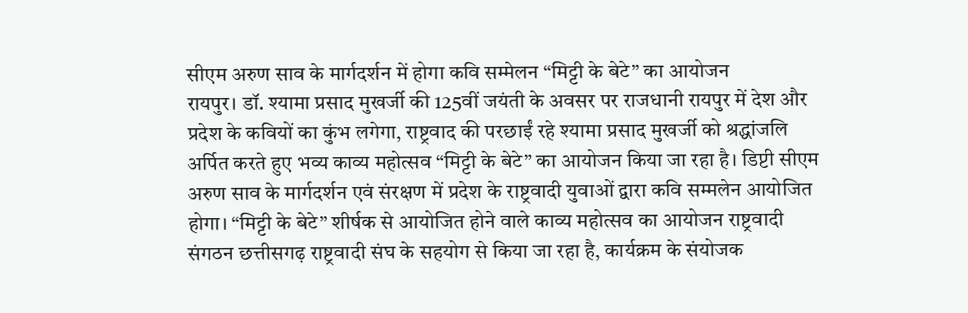सीएम अरुण साव के मार्गदर्शन में होगा कवि सम्मेलन “मिट्टी के बेटे” का आयोजन
रायपुर। डॉ. श्यामा प्रसाद मुखर्जी की 125वीं जयंती के अवसर पर राजधानी रायपुर में देश और प्रदेश के कवियों का कुंभ लगेगा, राष्ट्रवाद की परछाईं रहे श्यामा प्रसाद मुखर्जी को श्रद्धांजलि अर्पित करते हुए भव्य काव्य महोत्सव “मिट्टी के बेटे” का आयोजन किया जा रहा है। डिप्टी सीएम अरुण साव के मार्गदर्शन एवं संरक्षण में प्रदेश के राष्ट्रवादी युवाओं द्वारा कवि सम्मलेन आयोजित होगा। “मिट्टी के बेटे” शीर्षक से आयोजित होने वाले काव्य महोत्सव का आयोजन राष्ट्रवादी संगठन छत्तीसगढ़ राष्ट्रवादी संघ के सहयोग से किया जा रहा है, कार्यक्रम के संयोजक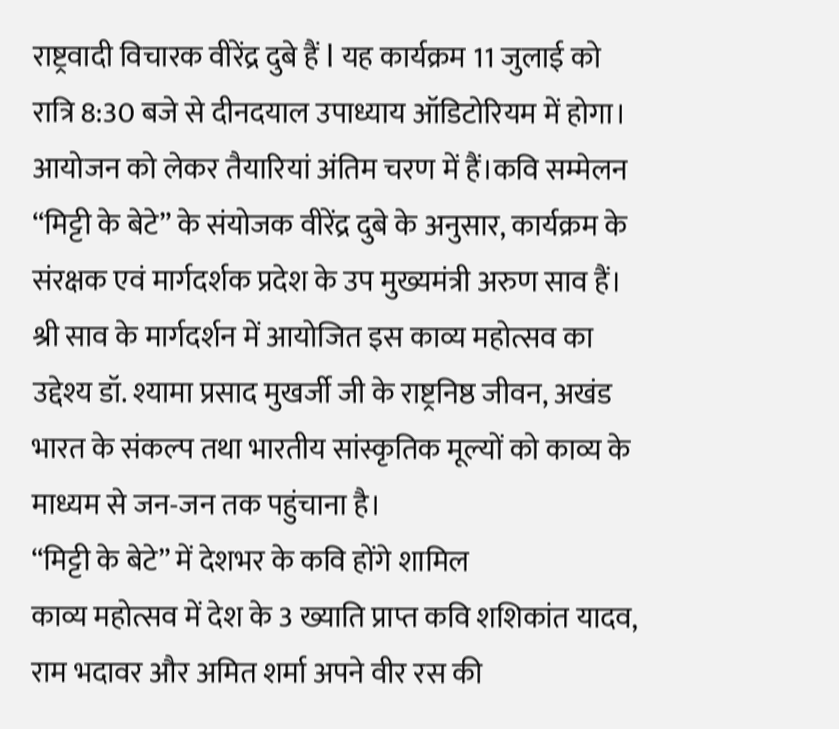राष्ट्रवादी विचारक वीरेंद्र दुबे हैं l यह कार्यक्रम 11 जुलाई को रात्रि 8:30 बजे से दीनदयाल उपाध्याय ऑडिटोरियम में होगा। आयोजन को लेकर तैयारियां अंतिम चरण में हैं।कवि सम्मेलन “मिट्टी के बेटे” के संयोजक वीरेंद्र दुबे के अनुसार, कार्यक्रम के संरक्षक एवं मार्गदर्शक प्रदेश के उप मुख्यमंत्री अरुण साव हैं। श्री साव के मार्गदर्शन में आयोजित इस काव्य महोत्सव का उद्देश्य डॉ. श्यामा प्रसाद मुखर्जी जी के राष्ट्रनिष्ठ जीवन, अखंड भारत के संकल्प तथा भारतीय सांस्कृतिक मूल्यों को काव्य के माध्यम से जन-जन तक पहुंचाना है।
“मिट्टी के बेटे” में देशभर के कवि होंगे शामिल
काव्य महोत्सव में देश के 3 ख्याति प्राप्त कवि शशिकांत यादव, राम भदावर और अमित शर्मा अपने वीर रस की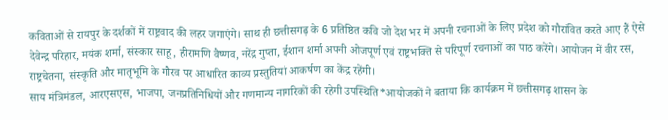कविताओं से रायपुर के दर्शकों में राष्ट्रवाद की लहर जगाएंगे। साथ ही छत्तीसगढ़ के 6 प्रतिष्ठित कवि जो देश भर में अपनी रचनाओं के लिए प्रदेश को गौरांवित करते आए हैं ऐसे देवेन्द्र परिहार, मयंक शर्मा, संस्कार साहू, हीरामणि वैष्णव, नरेंद्र गुप्ता, ईशान शर्मा अपनी ओजपूर्ण एवं राष्ट्रभक्ति से परिपूर्ण रचनाओं का पाठ करेंगे। आयोजन में वीर रस, राष्ट्रचेतना, संस्कृति और मातृभूमि के गौरव पर आधारित काव्य प्रस्तुतियां आकर्षण का केंद्र रहेंगी।
साय मंत्रिमंडल, आरएसएस, भाजपा, जनप्रतिनिधियों और गणमान्य नागरिकों की रहेगी उपस्थिति*आयोजकों ने बताया कि कार्यक्रम में छत्तीसगढ़ शासन के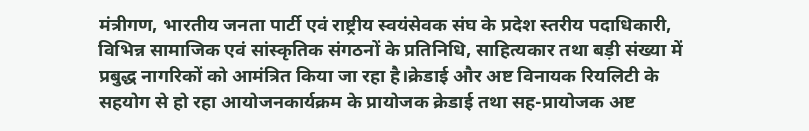मंत्रीगण, भारतीय जनता पार्टी एवं राष्ट्रीय स्वयंसेवक संघ के प्रदेश स्तरीय पदाधिकारी, विभिन्न सामाजिक एवं सांस्कृतिक संगठनों के प्रतिनिधि, साहित्यकार तथा बड़ी संख्या में प्रबुद्ध नागरिकों को आमंत्रित किया जा रहा है।क्रेडाई और अष्ट विनायक रियलिटी के सहयोग से हो रहा आयोजनकार्यक्रम के प्रायोजक क्रेडाई तथा सह-प्रायोजक अष्ट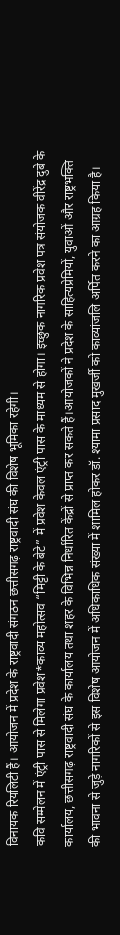विनायक रियलिटी हैं। आयोजन में प्रदेश के राष्ट्रवादी संगठन छत्तीसगढ़ राष्ट्रवादी संघ की विशेष भूमिका रहेगी।
कवि सम्मेलन में एंट्री पास से मिलेगा प्रवेश*काव्य महोत्सव “मिट्टी के बेटे” में प्रवेश केवल एंट्री पास के माध्यम से होगा। इच्छुक नागरिक प्रवेश पत्र संयोजक वीरेंद्र दुबे के कार्यालय, छत्तीसगढ़ राष्ट्रवादी संघ के कार्यालय तथा शहर के विभिन्न निर्धारित केंद्रों से प्राप्त कर सकते हैं।आयोजकों ने प्रदेश के साहित्यप्रेमियों, युवाओं और राष्ट्रभक्ति की भावना से जुड़े नागरिकों से इस विशेष आयोजन में अधिकाधिक संख्या में शामिल होकर डॉ. श्यामा प्रसाद मुखर्जी को काव्यांजलि अर्पित करने का आग्रह किया है।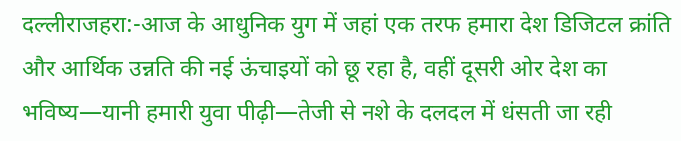दल्लीराजहरा:-आज के आधुनिक युग में जहां एक तरफ हमारा देश डिजिटल क्रांति और आर्थिक उन्नति की नई ऊंचाइयों को छू रहा है, वहीं दूसरी ओर देश का भविष्य—यानी हमारी युवा पीढ़ी—तेजी से नशे के दलदल में धंसती जा रही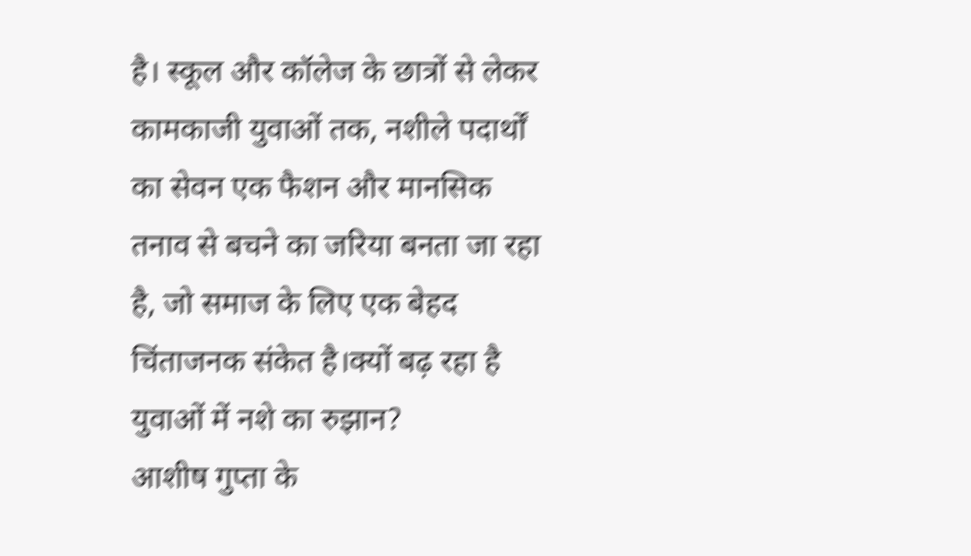है। स्कूल और कॉलेज के छात्रों से लेकर कामकाजी युवाओं तक, नशीले पदार्थों का सेवन एक फैशन और मानसिक तनाव से बचने का जरिया बनता जा रहा है, जो समाज के लिए एक बेहद चिंताजनक संकेत है।क्यों बढ़ रहा है युवाओं में नशे का रुझान?
आशीष गुप्ता के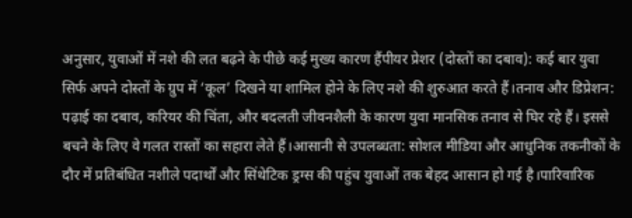अनुसार, युवाओं में नशे की लत बढ़ने के पीछे कई मुख्य कारण हैंपीयर प्रेशर (दोस्तों का दबाव): कई बार युवा सिर्फ अपने दोस्तों के ग्रुप में ‘कूल’ दिखने या शामिल होने के लिए नशे की शुरुआत करते हैं।तनाव और डिप्रेशन: पढ़ाई का दबाव, करियर की चिंता, और बदलती जीवनशैली के कारण युवा मानसिक तनाव से घिर रहे हैं। इससे बचने के लिए वे गलत रास्तों का सहारा लेते हैं।आसानी से उपलब्धता: सोशल मीडिया और आधुनिक तकनीकों के दौर में प्रतिबंधित नशीले पदार्थों और सिंथेटिक ड्रग्स की पहुंच युवाओं तक बेहद आसान हो गई है।पारिवारिक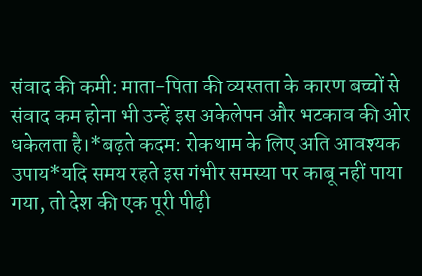संवाद की कमी: माता-पिता की व्यस्तता के कारण बच्चों से संवाद कम होना भी उन्हें इस अकेलेपन और भटकाव की ओर धकेलता है।*बढ़ते कदम: रोकथाम के लिए अति आवश्यक उपाय*यदि समय रहते इस गंभीर समस्या पर काबू नहीं पाया गया, तो देश की एक पूरी पीढ़ी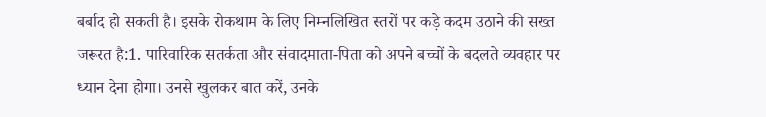बर्बाद हो सकती है। इसके रोकथाम के लिए निम्नलिखित स्तरों पर कड़े कदम उठाने की सख्त जरूरत है:1. पारिवारिक सतर्कता और संवादमाता-पिता को अपने बच्चों के बदलते व्यवहार पर ध्यान देना होगा। उनसे खुलकर बात करें, उनके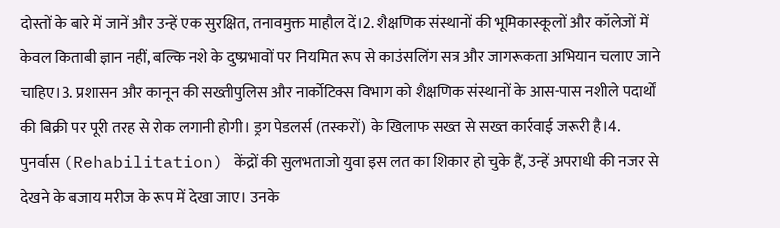दोस्तों के बारे में जानें और उन्हें एक सुरक्षित, तनावमुक्त माहौल दें।2. शैक्षणिक संस्थानों की भूमिकास्कूलों और कॉलेजों में केवल किताबी ज्ञान नहीं, बल्कि नशे के दुष्प्रभावों पर नियमित रूप से काउंसलिंग सत्र और जागरूकता अभियान चलाए जाने चाहिए।3. प्रशासन और कानून की सख्तीपुलिस और नार्कोटिक्स विभाग को शैक्षणिक संस्थानों के आस-पास नशीले पदार्थों की बिक्री पर पूरी तरह से रोक लगानी होगी। ड्रग पेडलर्स (तस्करों) के खिलाफ सख्त से सख्त कार्रवाई जरूरी है।4. पुनर्वास (Rehabilitation) केंद्रों की सुलभताजो युवा इस लत का शिकार हो चुके हैं, उन्हें अपराधी की नजर से देखने के बजाय मरीज के रूप में देखा जाए। उनके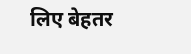लिए बेहतर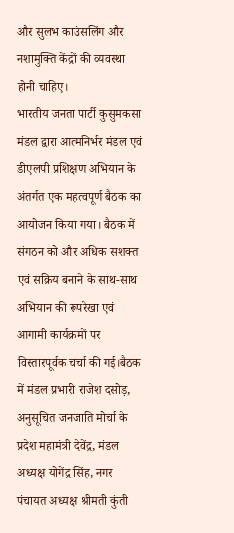और सुलभ काउंसलिंग और नशामुक्ति केंद्रों की व्यवस्था होनी चाहिए।
भारतीय जनता पार्टी कुसुमकसा मंडल द्वारा आत्मनिर्भर मंडल एवं डीएलपी प्रशिक्षण अभियान के अंतर्गत एक महत्वपूर्ण बैठक का आयोजन किया गया। बैठक में संगठन को और अधिक सशक्त एवं सक्रिय बनाने के साथ-साथ अभियान की रूपरेखा एवं आगामी कार्यक्रमों पर विस्तारपूर्वक चर्चा की गई।बैठक में मंडल प्रभारी राजेश दसोड़, अनुसूचित जनजाति मोर्चा के प्रदेश महामंत्री देवेंद्र, मंडल अध्यक्ष योगेंद्र सिंह, नगर पंचायत अध्यक्ष श्रीमती कुंती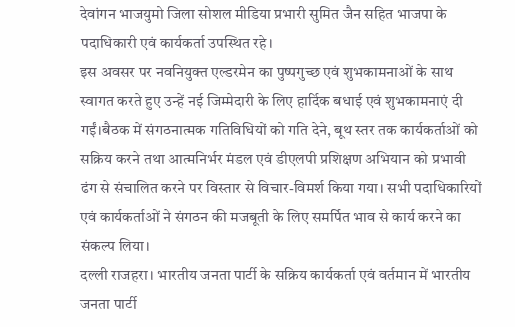देवांगन भाजयुमो जिला सोशल मीडिया प्रभारी सुमित जैन सहित भाजपा के पदाधिकारी एवं कार्यकर्ता उपस्थित रहे।
इस अवसर पर नवनियुक्त एल्डरमेन का पुष्पगुच्छ एवं शुभकामनाओं के साथ स्वागत करते हुए उन्हें नई जिम्मेदारी के लिए हार्दिक बधाई एवं शुभकामनाएं दी गईं।बैठक में संगठनात्मक गतिविधियों को गति देने, बूथ स्तर तक कार्यकर्ताओं को सक्रिय करने तथा आत्मनिर्भर मंडल एवं डीएलपी प्रशिक्षण अभियान को प्रभावी ढंग से संचालित करने पर विस्तार से विचार-विमर्श किया गया। सभी पदाधिकारियों एवं कार्यकर्ताओं ने संगठन की मजबूती के लिए समर्पित भाव से कार्य करने का संकल्प लिया।
दल्ली राजहरा। भारतीय जनता पार्टी के सक्रिय कार्यकर्ता एवं वर्तमान में भारतीय जनता पार्टी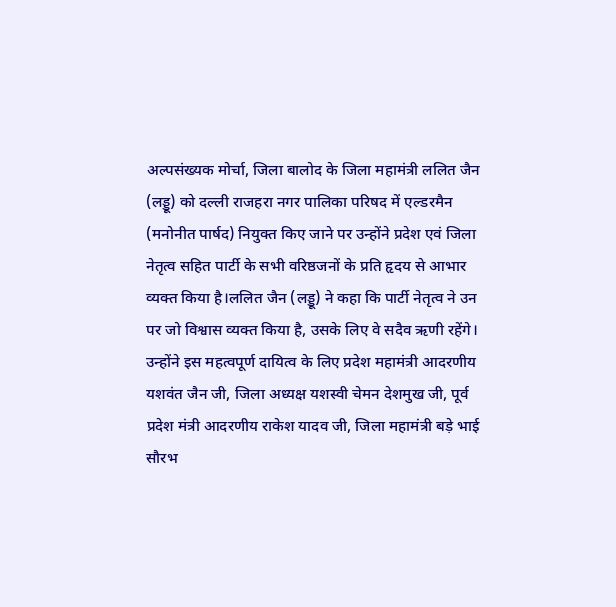अल्पसंख्यक मोर्चा, जिला बालोद के जिला महामंत्री ललित जैन (लड्डू) को दल्ली राजहरा नगर पालिका परिषद में एल्डरमैन (मनोनीत पार्षद) नियुक्त किए जाने पर उन्होंने प्रदेश एवं जिला नेतृत्व सहित पार्टी के सभी वरिष्ठजनों के प्रति हृदय से आभार व्यक्त किया है।ललित जैन (लड्डू) ने कहा कि पार्टी नेतृत्व ने उन पर जो विश्वास व्यक्त किया है, उसके लिए वे सदैव ऋणी रहेंगे। उन्होंने इस महत्वपूर्ण दायित्व के लिए प्रदेश महामंत्री आदरणीय यशवंत जैन जी, जिला अध्यक्ष यशस्वी चेमन देशमुख जी, पूर्व प्रदेश मंत्री आदरणीय राकेश यादव जी, जिला महामंत्री बड़े भाई सौरभ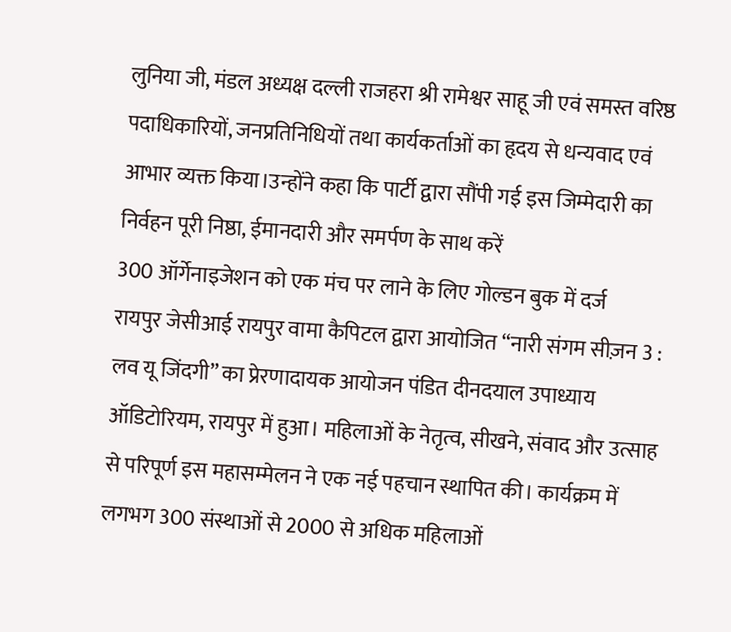लुनिया जी, मंडल अध्यक्ष दल्ली राजहरा श्री रामेश्वर साहू जी एवं समस्त वरिष्ठ पदाधिकारियों, जनप्रतिनिधियों तथा कार्यकर्ताओं का हृदय से धन्यवाद एवं आभार व्यक्त किया।उन्होंने कहा कि पार्टी द्वारा सौंपी गई इस जिम्मेदारी का निर्वहन पूरी निष्ठा, ईमानदारी और समर्पण के साथ करें
300 ऑर्गेनाइजेशन को एक मंच पर लाने के लिए गोल्डन बुक में दर्ज
रायपुर जेसीआई रायपुर वामा कैपिटल द्वारा आयोजित “नारी संगम सीज़न 3 : लव यू जिंदगी” का प्रेरणादायक आयोजन पंडित दीनदयाल उपाध्याय ऑडिटोरियम, रायपुर में हुआ। महिलाओं के नेतृत्व, सीखने, संवाद और उत्साह से परिपूर्ण इस महासम्मेलन ने एक नई पहचान स्थापित की। कार्यक्रम में लगभग 300 संस्थाओं से 2000 से अधिक महिलाओं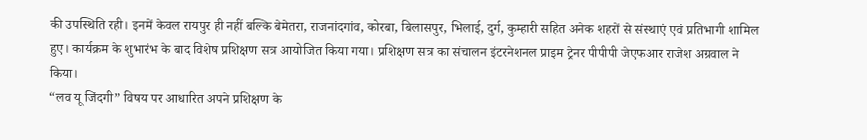की उपस्थिति रही। इनमें केवल रायपुर ही नहीं बल्कि बेमेतरा, राजनांदगांव, कोरबा, बिलासपुर, भिलाई, दुर्ग, कुम्हारी सहित अनेक शहरों से संस्थाएं एवं प्रतिभागी शामिल हुए। कार्यक्रम के शुभारंभ के बाद विशेष प्रशिक्षण सत्र आयोजित किया गया। प्रशिक्षण सत्र का संचालन इंटरनेशनल प्राइम ट्रेनर पीपीपी जेएफआर राजेश अग्रवाल ने किया।
“लव यू जिंदगी” विषय पर आधारित अपने प्रशिक्षण के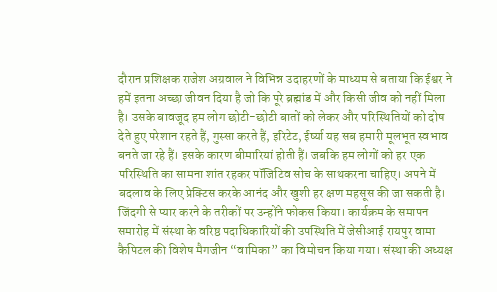दौरान प्रशिक्षक राजेश अग्रवाल ने विभिन्न उदाहरणों के माध्यम से बताया कि ईश्वर ने हमें इतना अच्छा जीवन दिया है जो कि पूरे ब्रह्मांड में और किसी जीव को नहीं मिला है। उसके बावजूद हम लोग छोटी-छोटी बातों को लेकर और परिस्थितियों को दोष देते हुए परेशान रहते हैं, गुस्सा करते हैं, इरिटेट, ईर्ष्या यह सब हमारी मूलभूत स्वभाव बनते जा रहे हैं। इसके कारण बीमारियां होती हैं। जबकि हम लोगों को हर एक परिस्थिति का सामना शांत रहकर पॉजिटिव सोच के साथकरना चाहिए। अपने में बदलाव के लिए प्रेक्टिस करके आनंद और खुशी हर क्षण महसूस की जा सकती है। जिंदगी से प्यार करने के तरीकों पर उन्होंने फोकस किया। कार्यक्रम के समापन समारोह में संस्था के वरिष्ठ पदाधिकारियों की उपस्थिति में जेसीआई रायपुर वामा कैपिटल की विशेष मैगजीन “वामिका” का विमोचन किया गया। संस्था की अध्यक्ष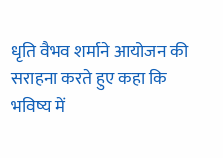धृति वैभव शर्माने आयोजन की सराहना करते हुए कहा कि भविष्य में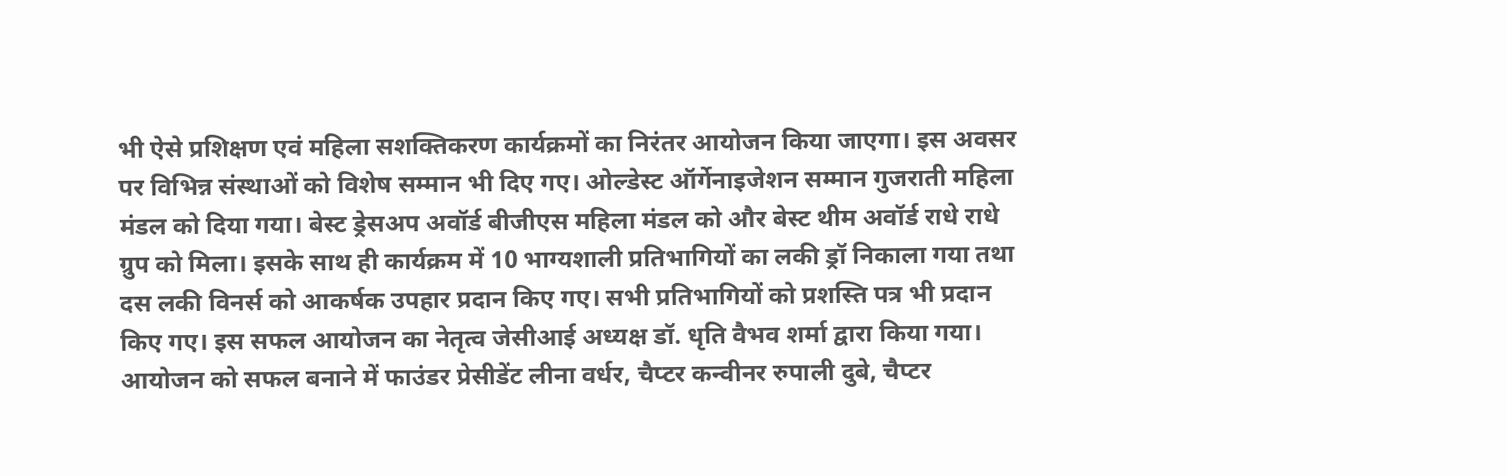भी ऐसे प्रशिक्षण एवं महिला सशक्तिकरण कार्यक्रमों का निरंतर आयोजन किया जाएगा। इस अवसर पर विभिन्न संस्थाओं को विशेष सम्मान भी दिए गए। ओल्डेस्ट ऑर्गेनाइजेशन सम्मान गुजराती महिला मंडल को दिया गया। बेस्ट ड्रेसअप अवॉर्ड बीजीएस महिला मंडल को और बेस्ट थीम अवॉर्ड राधे राधे ग्रुप को मिला। इसके साथ ही कार्यक्रम में 10 भाग्यशाली प्रतिभागियों का लकी ड्रॉ निकाला गया तथा दस लकी विनर्स को आकर्षक उपहार प्रदान किए गए। सभी प्रतिभागियों को प्रशस्ति पत्र भी प्रदान किए गए। इस सफल आयोजन का नेतृत्व जेसीआई अध्यक्ष डॉ. धृति वैभव शर्मा द्वारा किया गया। आयोजन को सफल बनाने में फाउंडर प्रेसीडेंट लीना वर्धर, चैप्टर कन्वीनर रुपाली दुबे, चैप्टर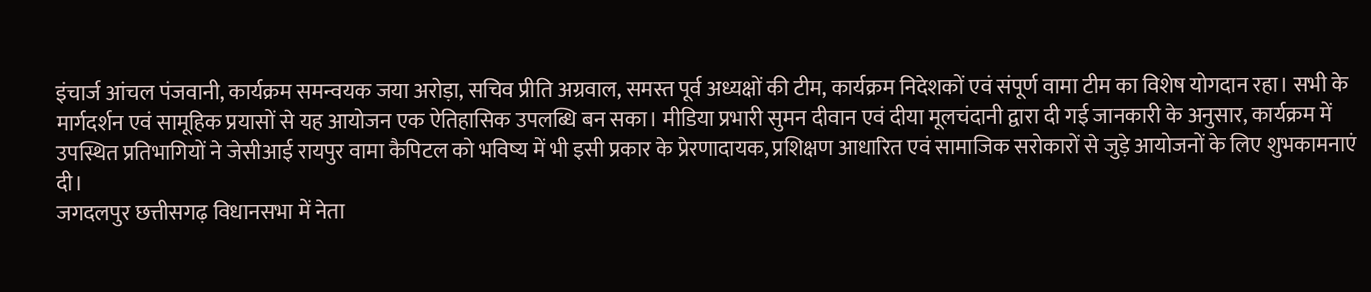इंचार्ज आंचल पंजवानी, कार्यक्रम समन्वयक जया अरोड़ा, सचिव प्रीति अग्रवाल, समस्त पूर्व अध्यक्षों की टीम, कार्यक्रम निदेशकों एवं संपूर्ण वामा टीम का विशेष योगदान रहा। सभी के मार्गदर्शन एवं सामूहिक प्रयासों से यह आयोजन एक ऐतिहासिक उपलब्धि बन सका। मीडिया प्रभारी सुमन दीवान एवं दीया मूलचंदानी द्वारा दी गई जानकारी के अनुसार, कार्यक्रम में उपस्थित प्रतिभागियों ने जेसीआई रायपुर वामा कैपिटल को भविष्य में भी इसी प्रकार के प्रेरणादायक, प्रशिक्षण आधारित एवं सामाजिक सरोकारों से जुड़े आयोजनों के लिए शुभकामनाएं दी।
जगदलपुर छत्तीसगढ़ विधानसभा में नेता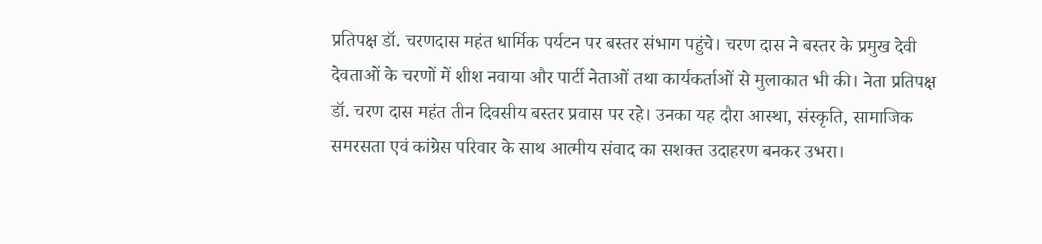प्रतिपक्ष डॉ. चरणदास महंत धार्मिक पर्यटन पर बस्तर संभाग पहुंचे। चरण दास ने बस्तर के प्रमुख देवी देवताओं के चरणों में शीश नवाया और पार्टी नेताओं तथा कार्यकर्ताओं से मुलाकात भी की। नेता प्रतिपक्ष डॉ. चरण दास महंत तीन दिवसीय बस्तर प्रवास पर रहे। उनका यह दौरा आस्था, संस्कृति, सामाजिक समरसता एवं कांग्रेस परिवार के साथ आत्मीय संवाद का सशक्त उदाहरण बनकर उभरा।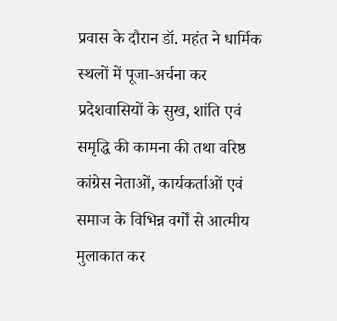प्रवास के दौरान डॉ. महंत ने धार्मिक स्थलों में पूजा-अर्चना कर प्रदेशवासियों के सुख, शांति एवं समृद्धि की कामना की तथा वरिष्ठ कांग्रेस नेताओं, कार्यकर्ताओं एवं समाज के विभिन्न वर्गों से आत्मीय मुलाकात कर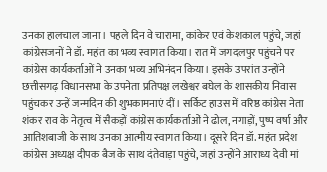उनका हालचाल जाना। पहले दिन वे चारामा, कांकेर एवं केशकाल पहुंचे, जहां कांग्रेसजनों ने डॉ. महंत का भव्य स्वागत किया। रात में जगदलपुर पहुंचने पर कांग्रेस कार्यकर्ताओं ने उनका भव्य अभिनंदन किया। इसके उपरांत उन्होंने छत्तीसगढ़ विधानसभा के उपनेता प्रतिपक्ष लखेश्वर बघेल के शासकीय निवास पहुंचकर उन्हें जन्मदिन की शुभकामनाएं दीं। सर्किट हाउस में वरिष्ठ कांग्रेस नेता शंकर राव के नेतृत्व में सैकड़ों कांग्रेस कार्यकर्ताओं ने ढोल, नगाड़ों, पुष्प वर्षा और आतिशबाजी के साथ उनका आत्मीय स्वागत किया। दूसरे दिन डॉ. महंत प्रदेश कांग्रेस अध्यक्ष दीपक बैज के साथ दंतेवाड़ा पहुंचे, जहां उन्होंने आराध्य देवी मां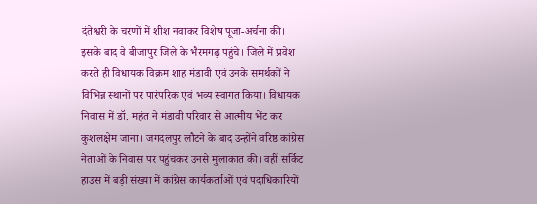दंतेश्वरी के चरणों में शीश नवाकर विशेष पूजा-अर्चना की। इसके बाद वे बीजापुर जिले के भैरमगढ़ पहुंचे। जिले में प्रवेश करते ही विधायक विक्रम शाह मंडावी एवं उनके समर्थकों ने विभिन्न स्थानों पर पारंपरिक एवं भव्य स्वागत किया। विधायक निवास में डॉ. महंत ने मंडावी परिवार से आत्मीय भेंट कर कुशलक्षेम जाना। जगदलपुर लौटने के बाद उन्होंने वरिष्ठ कांग्रेस नेताओं के निवास पर पहुंचकर उनसे मुलाकात की। वहीं सर्किट हाउस में बड़ी संख्या में कांग्रेस कार्यकर्ताओं एवं पदाधिकारियों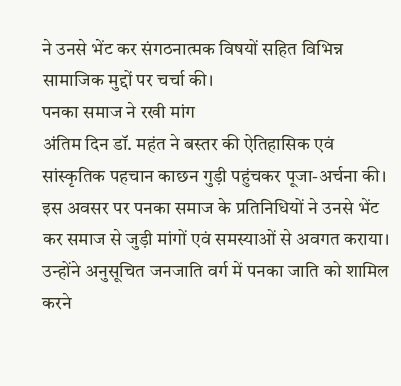ने उनसे भेंट कर संगठनात्मक विषयों सहित विभिन्न सामाजिक मुद्दों पर चर्चा की।
पनका समाज ने रखी मांग
अंतिम दिन डॉ. महंत ने बस्तर की ऐतिहासिक एवं सांस्कृतिक पहचान काछन गुड़ी पहुंचकर पूजा-अर्चना की। इस अवसर पर पनका समाज के प्रतिनिधियों ने उनसे भेंट कर समाज से जुड़ी मांगों एवं समस्याओं से अवगत कराया। उन्होंने अनुसूचित जनजाति वर्ग में पनका जाति को शामिल करने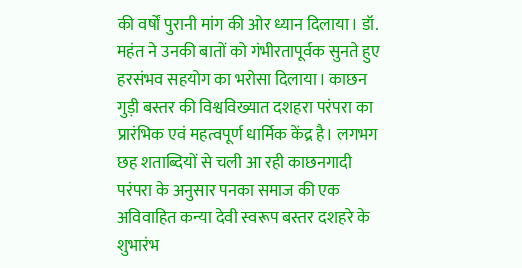की वर्षों पुरानी मांग की ओर ध्यान दिलाया। डॉ. महंत ने उनकी बातों को गंभीरतापूर्वक सुनते हुए हरसंभव सहयोग का भरोसा दिलाया। काछन गुड़ी बस्तर की विश्वविख्यात दशहरा परंपरा का प्रारंभिक एवं महत्वपूर्ण धार्मिक केंद्र है। लगभग छह शताब्दियों से चली आ रही काछनगादी परंपरा के अनुसार पनका समाज की एक अविवाहित कन्या देवी स्वरूप बस्तर दशहरे के शुभारंभ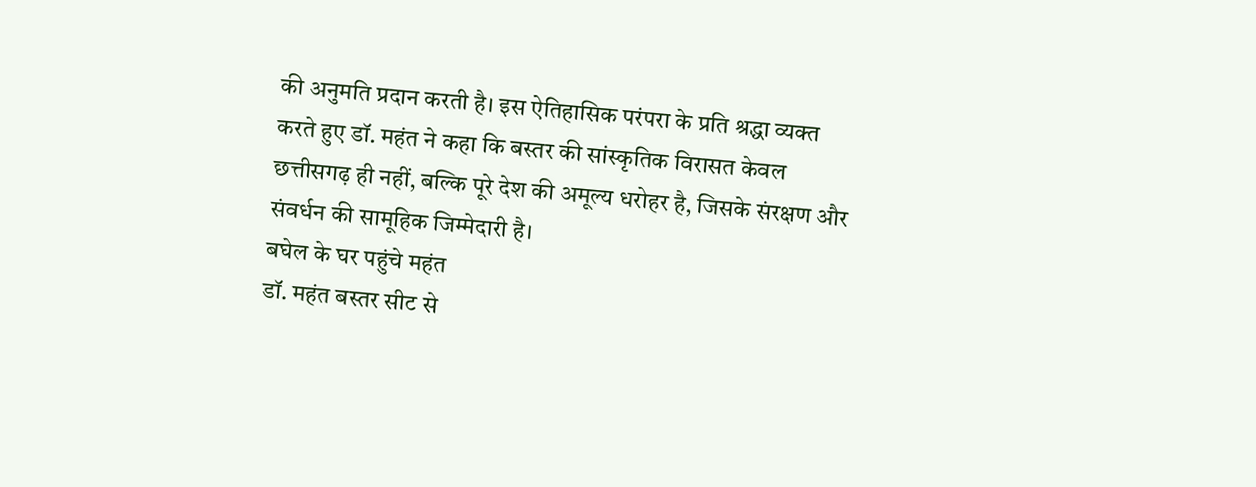की अनुमति प्रदान करती है। इस ऐतिहासिक परंपरा के प्रति श्रद्धा व्यक्त करते हुए डॉ. महंत ने कहा कि बस्तर की सांस्कृतिक विरासत केवल छत्तीसगढ़ ही नहीं, बल्कि पूरे देश की अमूल्य धरोहर है, जिसके संरक्षण और संवर्धन की सामूहिक जिम्मेदारी है।
बघेल के घर पहुंचे महंत
डॉ. महंत बस्तर सीट से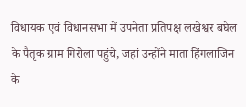विधायक एवं विधानसभा में उपनेता प्रतिपक्ष लखेश्वर बघेल के पैतृक ग्राम गिरोला पहुंचे, जहां उन्होंने माता हिंगलाजिन के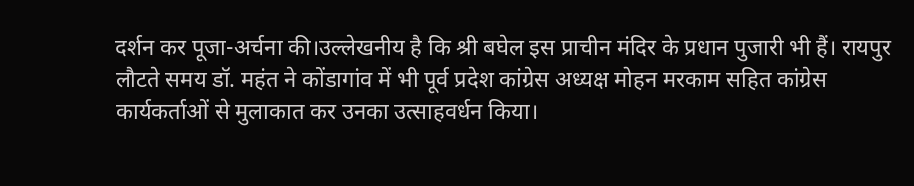दर्शन कर पूजा-अर्चना की।उल्लेखनीय है कि श्री बघेल इस प्राचीन मंदिर के प्रधान पुजारी भी हैं। रायपुर लौटते समय डॉ. महंत ने कोंडागांव में भी पूर्व प्रदेश कांग्रेस अध्यक्ष मोहन मरकाम सहित कांग्रेस कार्यकर्ताओं से मुलाकात कर उनका उत्साहवर्धन किया।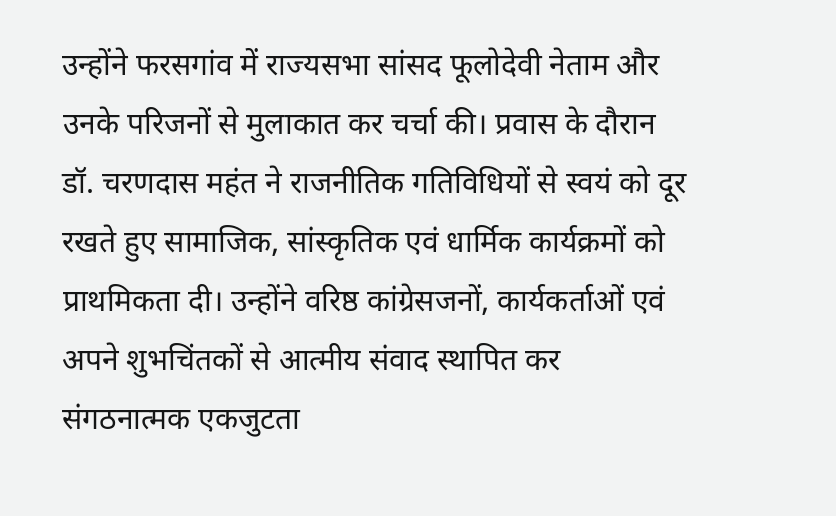उन्होंने फरसगांव में राज्यसभा सांसद फूलोदेवी नेताम और उनके परिजनों से मुलाकात कर चर्चा की। प्रवास के दौरान डॉ. चरणदास महंत ने राजनीतिक गतिविधियों से स्वयं को दूर रखते हुए सामाजिक, सांस्कृतिक एवं धार्मिक कार्यक्रमों को प्राथमिकता दी। उन्होंने वरिष्ठ कांग्रेसजनों, कार्यकर्ताओं एवं अपने शुभचिंतकों से आत्मीय संवाद स्थापित कर संगठनात्मक एकजुटता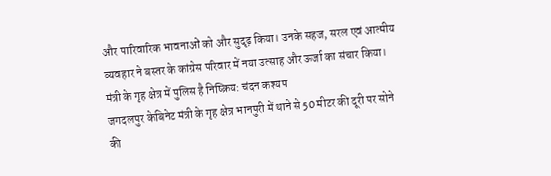और पारिवारिक भावनाओं को और सुदृढ़ किया। उनके सहज, सरल एवं आत्मीय व्यवहार ने बस्तर के कांग्रेस परिवार में नया उत्साह और ऊर्जा का संचार किया।
मंत्री के गृह क्षेत्र में पुलिस है निष्क्रिय: चंदन कश्यप
जगदलपुर केबिनेट मंत्री के गृह क्षेत्र भानपुरी में थाने से 50 मीटर की दूरी पर सोने की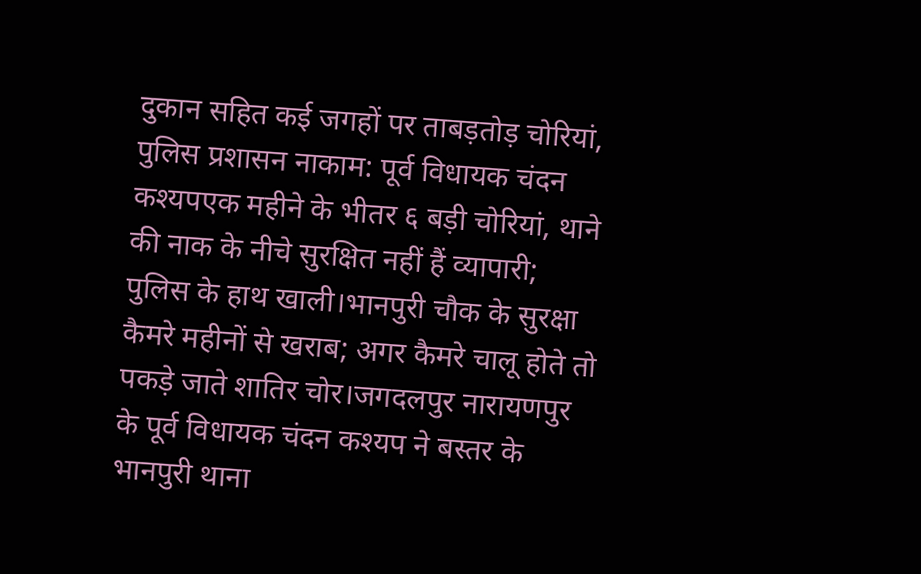दुकान सहित कई जगहों पर ताबड़तोड़ चोरियां, पुलिस प्रशासन नाकाम: पूर्व विधायक चंदन कश्यपएक महीने के भीतर ६ बड़ी चोरियां, थाने की नाक के नीचे सुरक्षित नहीं हैं व्यापारी; पुलिस के हाथ खाली।भानपुरी चौक के सुरक्षा कैमरे महीनों से खराब; अगर कैमरे चालू होते तो पकड़े जाते शातिर चोर।जगदलपुर नारायणपुर के पूर्व विधायक चंदन कश्यप ने बस्तर के भानपुरी थाना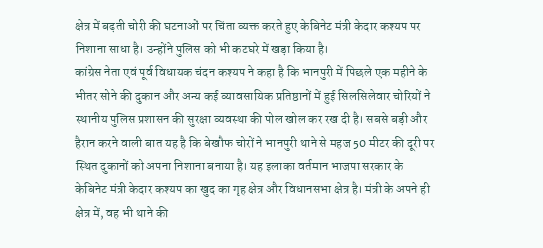क्षेत्र में बढ़ती चोरी की घटनाओं पर चिंता व्यक्त करते हुए केबिनेट मंत्री केदार कश्यप पर निशाना साधा है। उन्होंने पुलिस को भी कटघरे में खड़ा किया है।
कांग्रेस नेता एवं पूर्व विधायक चंदन कश्यप ने कहा है कि भानपुरी में पिछले एक महीने के भीतर सोने की दुकान और अन्य कई व्यावसायिक प्रतिष्ठानों में हुई सिलसिलेवार चोरियों ने स्थानीय पुलिस प्रशासन की सुरक्षा व्यवस्था की पोल खोल कर रख दी है। सबसे बड़ी और हैरान करने वाली बात यह है कि बेखौफ चोरों ने भानपुरी थाने से महज 50 मीटर की दूरी पर स्थित दुकानों को अपना निशाना बनाया है। यह इलाका वर्तमान भाजपा सरकार के केबिनेट मंत्री केदार कश्यप का खुद का गृह क्षेत्र और विधानसभा क्षेत्र है। मंत्री के अपने ही क्षेत्र में, वह भी थाने की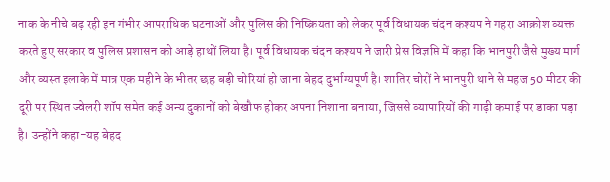नाक के नीचे बढ़ रही इन गंभीर आपराधिक घटनाओं और पुलिस की निष्क्रियता को लेकर पूर्व विधायक चंदन कश्यप ने गहरा आक्रोश व्यक्त करते हुए सरकार व पुलिस प्रशासन को आड़े हाथों लिया है। पूर्व विधायक चंदन कश्यप ने जारी प्रेस विज्ञप्ति में कहा कि भानपुरी जैसे मुख्य मार्ग और व्यस्त इलाके में मात्र एक महीने के भीतर छह बड़ी चोरियां हो जाना बेहद दुर्भाग्यपूर्ण है। शातिर चोरों ने भानपुरी थाने से महज 50 मीटर की दूरी पर स्थित ज्वेलरी शॉप समेत कई अन्य दुकानों को बेखौफ होकर अपना निशाना बनाया, जिससे व्यापारियों की गाढ़ी कमाई पर डाका पड़ा है। उन्होंने कहा-यह बेहद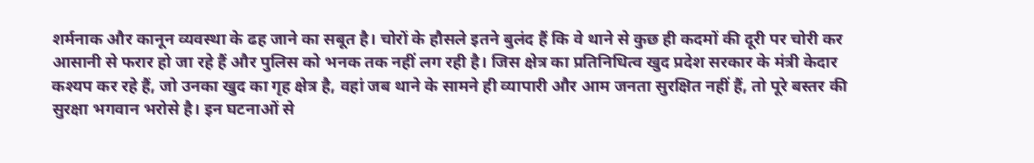शर्मनाक और कानून व्यवस्था के ढह जाने का सबूत है। चोरों के हौसले इतने बुलंद हैं कि वे थाने से कुछ ही कदमों की दूरी पर चोरी कर आसानी से फरार हो जा रहे हैं और पुलिस को भनक तक नहीं लग रही है। जिस क्षेत्र का प्रतिनिधित्व खुद प्रदेश सरकार के मंत्री केदार कश्यप कर रहे हैं, जो उनका खुद का गृह क्षेत्र है, वहां जब थाने के सामने ही व्यापारी और आम जनता सुरक्षित नहीं हैं, तो पूरे बस्तर की सुरक्षा भगवान भरोसे है। इन घटनाओं से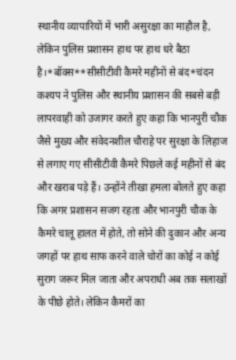स्थानीय व्यापारियों में भारी असुरक्षा का माहौल है, लेकिन पुलिस प्रशासन हाथ पर हाथ धरे बैठा है।*बॉक्स**सीसीटीवी कैमरे महीनों से बंद*चंदन कश्यप ने पुलिस और स्थानीय प्रशासन की सबसे बड़ी लापरवाही को उजागर करते हुए कहा कि भानपुरी चौक जैसे मुख्य और संवेदनशील चौराहे पर सुरक्षा के लिहाज से लगाए गए सीसीटीवी कैमरे पिछले कई महीनों से बंद और खराब पड़े हैं। उन्होंने तीखा हमला बोलते हुए कहा कि अगर प्रशासन सजग रहता और भानपुरी चौक के कैमरे चालू हालत में होते, तो सोने की दुकान और अन्य जगहों पर हाथ साफ करने वाले चोरों का कोई न कोई सुराग जरूर मिल जाता और अपराधी अब तक सलाखों के पीछे होते। लेकिन कैमरों का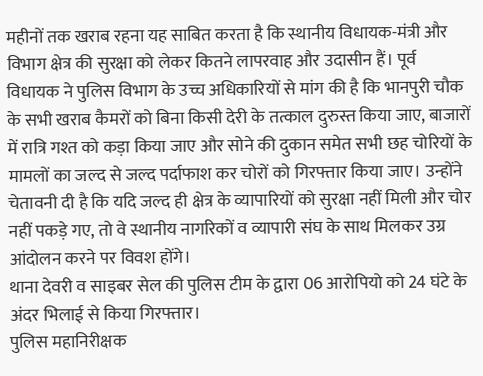महीनों तक खराब रहना यह साबित करता है कि स्थानीय विधायक-मंत्री और विभाग क्षेत्र की सुरक्षा को लेकर कितने लापरवाह और उदासीन हैं। पूर्व विधायक ने पुलिस विभाग के उच्च अधिकारियों से मांग की है कि भानपुरी चौक के सभी खराब कैमरों को बिना किसी देरी के तत्काल दुरुस्त किया जाए, बाजारों में रात्रि गश्त को कड़ा किया जाए और सोने की दुकान समेत सभी छह चोरियों के मामलों का जल्द से जल्द पर्दाफाश कर चोरों को गिरफ्तार किया जाए। उन्होंने चेतावनी दी है कि यदि जल्द ही क्षेत्र के व्यापारियों को सुरक्षा नहीं मिली और चोर नहीं पकड़े गए, तो वे स्थानीय नागरिकों व व्यापारी संघ के साथ मिलकर उग्र आंदोलन करने पर विवश होंगे।
थाना देवरी व साइबर सेल की पुलिस टीम के द्वारा 06 आरोपियो को 24 घंटे के अंदर भिलाई से किया गिरफ्तार।
पुलिस महानिरीक्षक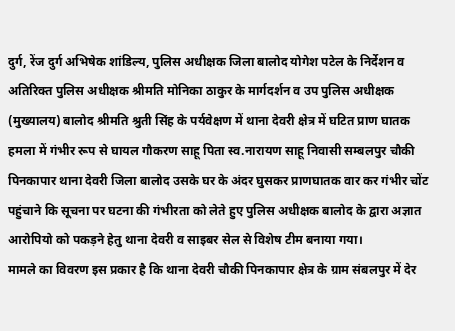दुर्ग, रेंज दुर्ग अभिषेक शांडिल्य, पुलिस अधीक्षक जिला बालोद योगेश पटेल के निर्देशन व अतिरिक्त पुलिस अधीक्षक श्रीमति मोनिका ठाकुर के मार्गदर्शन व उप पुलिस अधीक्षक (मुख्यालय) बालोद श्रीमति श्रुती सिंह के पर्यवेक्षण में थाना देवरी क्षेत्र में घटित प्राण घातक हमला में गंभीर रूप से घायल गौकरण साहू पिता स्व.नारायण साहू निवासी सम्बलपुर चौकी पिनकापार थाना देवरी जिला बालोद उसके घर के अंदर घुसकर प्राणघातक वार कर गंभीर चोंट पहुंचाने कि सूचना पर घटना की गंभीरता को लेते हुए पुलिस अधीक्षक बालोद के द्वारा अज्ञात आरोपियो को पकड़ने हेतु थाना देवरी व साइबर सेल से विशेष टीम बनाया गया।
मामले का विवरण इस प्रकार है कि थाना देवरी चौकी पिनकापार क्षेत्र के ग्राम संबलपुर में देर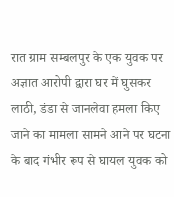रात ग्राम सम्बलपुर के एक युवक पर अज्ञात आरोपी द्वारा घर में घुसकर लाठी, डंडा से जानलेवा हमला किए जाने का मामला सामने आने पर घटना के बाद गंभीर रूप से घायल युवक को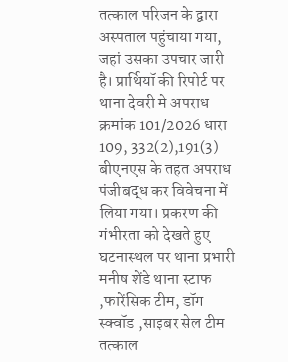तत्काल परिजन के द्वारा अस्पताल पहुंचाया गया, जहां उसका उपचार जारी है। प्रार्थियॉ की रिपोर्ट पर थाना देवरी मे अपराध क्रमांक 101/2026 धारा 109, 332(2),191(3) बीएनएस के तहत अपराध पंजीबद्ध कर विवेचना में लिया गया। प्रकरण की गंभीरता को देखते हुए घटनास्थल पर थाना प्रभारी मनीष शेंडे थाना स्टाफ ,फारेंसिक टीम, डॉग स्क्वॉड ,साइबर सेल टीम तत्काल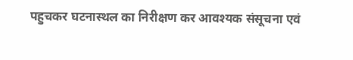पहुचकर घटनास्थल का निरीक्षण कर आवश्यक संसूचना एवं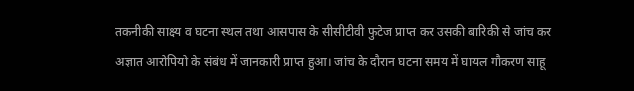तकनीकी साक्ष्य व घटना स्थल तथा आसपास के सीसीटीवी फुटेज प्राप्त कर उसकी बारिकी से जांच कर अज्ञात आरोपियो के संबंध में जानकारी प्राप्त हुआ। जांच के दौरान घटना समय में घायल गौकरण साहू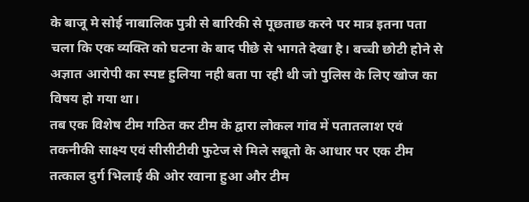के बाजू मे सोई नाबालिक पुत्री से बारिकी से पूछताछ करने पर मात्र इतना पता चला कि एक व्यक्ति को घटना के बाद पीछे से भागते देखा है। बच्ची छोटी होने से अज्ञात आरोपी का स्पष्ट हुलिया नही बता पा रही थी जो पुलिस के लिए खोज का विषय हो गया था।
तब एक विशेष टीम गठित कर टीम के द्वारा लोकल गांव में पतातलाश एवं तकनीकी साक्ष्य एवं सीसीटीवी फुटेज से मिले सबूतो के आधार पर एक टीम तत्काल दुर्ग भिलाई की ओर रवाना हुआ और टीम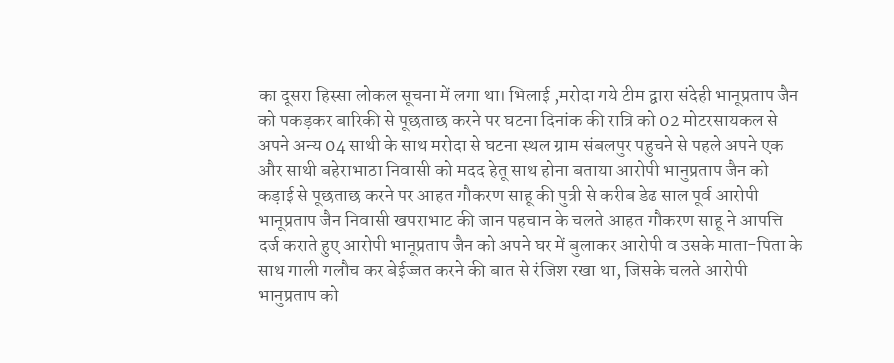का दूसरा हिस्सा लोकल सूचना में लगा था। भिलाई ,मरोदा गये टीम द्वारा संदेही भानूप्रताप जैन को पकड़कर बारिकी से पूछताछ करने पर घटना दिनांक की रात्रि को 02 मोटरसायकल से अपने अन्य 04 साथी के साथ मरोदा से घटना स्थल ग्राम संबलपुर पहुचने से पहले अपने एक और साथी बहेराभाठा निवासी को मदद हेतू साथ होना बताया आरोपी भानुप्रताप जैन को कड़ाई से पूछताछ करने पर आहत गौकरण साहू की पुत्री से करीब डेढ साल पूर्व आरोपी भानूप्रताप जैन निवासी खपराभाट की जान पहचान के चलते आहत गौकरण साहू ने आपत्ति दर्ज कराते हुए आरोपी भानूप्रताप जैन को अपने घर में बुलाकर आरोपी व उसके माता-पिता के साथ गाली गलौच कर बेईज्जत करने की बात से रंजिश रखा था, जिसके चलते आरोपी भानुप्रताप को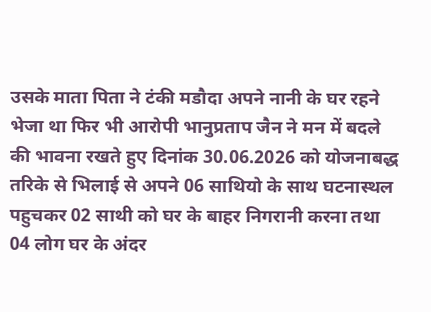उसके माता पिता ने टंकी मडौदा अपने नानी के घर रहने भेजा था फिर भी आरोपी भानुप्रताप जैन ने मन में बदले की भावना रखते हुए दिनांक 30.06.2026 को योजनाबद्ध तरिके से भिलाई से अपने 06 साथियो के साथ घटनास्थल पहुचकर 02 साथी को घर के बाहर निगरानी करना तथा 04 लोग घर के अंदर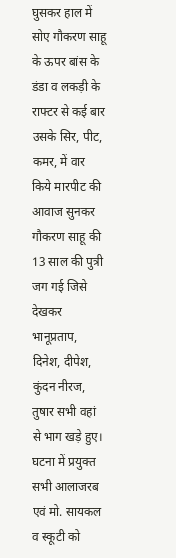घुसकर हाल में सोए गौकरण साहू के ऊपर बांस के डंडा व लकड़ी के राफ्टर से कई बार उसके सिर, पीट, कमर, में वार किये मारपीट की आवाज सुनकर गौकरण साहू की 13 साल की पुत्री जग गई जिसे देखकर भानूप्रताप, दिनेश, दीपेश, कुंदन नीरज, तुषार सभी वहां से भाग खड़े हुए। घटना में प्रयुक्त सभी आलाजरब एवं मो. सायकल व स्कूटी को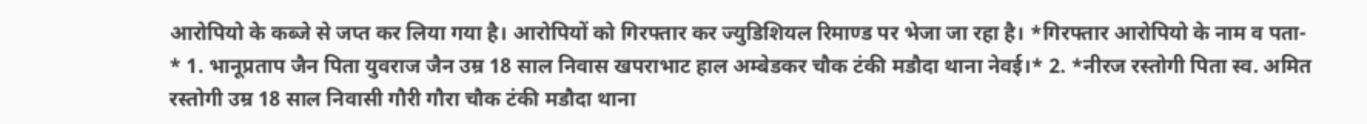आरोपियो के कब्जे से जप्त कर लिया गया है। आरोपियों को गिरफ्तार कर ज्युडिशियल रिमाण्ड पर भेजा जा रहा है। *गिरफ्तार आरोपियो के नाम व पता-
* 1. भानूप्रताप जैन पिता युवराज जैन उम्र 18 साल निवास खपराभाट हाल अम्बेडकर चौक टंकी मडौदा थाना नेवई।* 2. *नीरज रस्तोगी पिता स्व. अमित रस्तोगी उम्र 18 साल निवासी गौरी गौरा चौक टंकी मडौदा थाना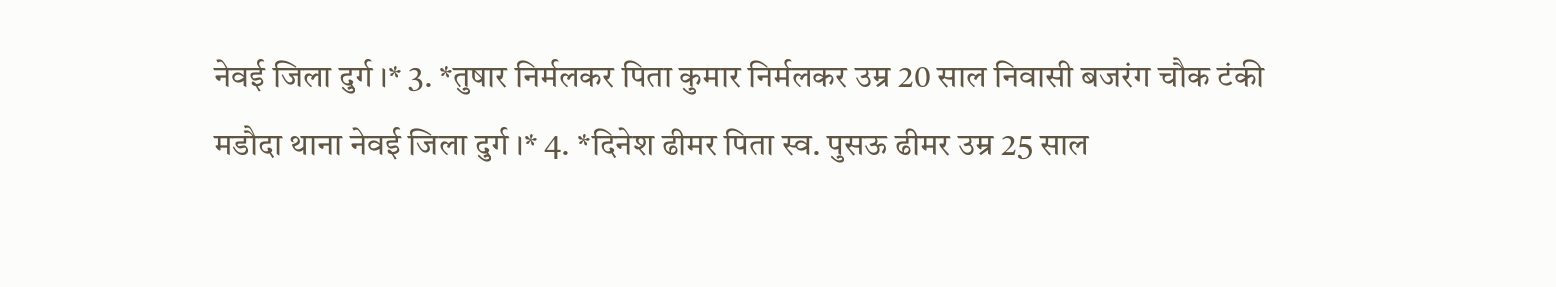नेवई जिला दुर्ग ।* 3. *तुषार निर्मलकर पिता कुमार निर्मलकर उम्र 20 साल निवासी बजरंग चौक टंकी मडौदा थाना नेवई जिला दुर्ग ।* 4. *दिनेश ढीमर पिता स्व. पुसऊ ढीमर उम्र 25 साल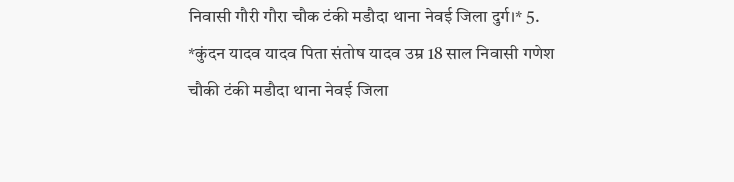निवासी गौरी गौरा चौक टंकी मडौदा थाना नेवई जिला दुर्ग।* 5. *कुंदन यादव यादव पिता संतोष यादव उम्र 18 साल निवासी गणेश चौकी टंकी मडौदा थाना नेवई जिला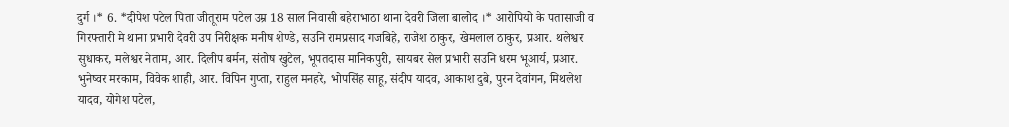दुर्ग ।* 6. *दीपेश पटेल पिता जीतूराम पटेल उम्र 18 साल निवासी बहेराभाठा थाना देवरी जिला बालोद ।* आरोपियो के पतासाजी व गिरफ्तारी मे थाना प्रभारी देवरी उप निरीक्षक मनीष शेण्डे, सउनि रामप्रसाद गजबिहे, राजेश ठाकुर, खेमलाल ठाकुर, प्रआर. थलेश्वर सुधाकर, मलेश्वर नेताम, आर. दिलीप बर्मन, संतोष खुटेल, भूपतदास मानिकपुरी, सायबर सेल प्रभारी सउनि धरम भूआर्य, प्रआर. भुनेष्वर मरकाम, विवेक शाही, आर. विपिन गुप्ता, राहुल मनहरे, भोपसिंह साहू, संदीप यादव, आकाश दुबे, पुरन देवांगन, मिथलेश यादव, योगेश पटेल,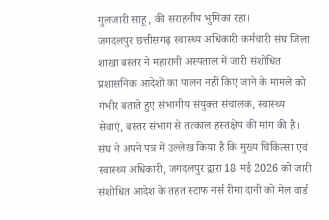गुलजारी साहू, की सराहनीय भुमिका रहा।
जगदलपुर छत्तीसगढ़ स्वास्थ्य अधिकारी कर्मचारी संघ जिला शाखा बस्तर ने महारानी अस्पताल में जारी संशोधित प्रशासनिक आदेशों का पालन नहीं किए जाने के मामले को गंभीर बताते हुए संभागीय संयुक्त संचालक, स्वास्थ्य सेवाएं, बस्तर संभाग से तत्काल हस्तक्षेप की मांग की है।
संघ ने अपने पत्र में उल्लेख किया है कि मुख्य चिकित्सा एवं स्वास्थ्य अधिकारी, जगदलपुर द्वारा 18 मई 2026 को जारी संशोधित आदेश के तहत स्टाफ नर्स रीमा दानी को मेल वार्ड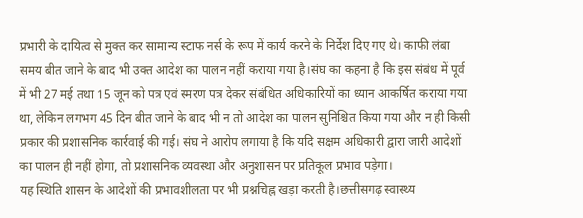प्रभारी के दायित्व से मुक्त कर सामान्य स्टाफ नर्स के रूप में कार्य करने के निर्देश दिए गए थे। काफी लंबा समय बीत जाने के बाद भी उक्त आदेश का पालन नहीं कराया गया है।संघ का कहना है कि इस संबंध में पूर्व में भी 27 मई तथा 15 जून को पत्र एवं स्मरण पत्र देकर संबंधित अधिकारियों का ध्यान आकर्षित कराया गया था, लेकिन लगभग 45 दिन बीत जाने के बाद भी न तो आदेश का पालन सुनिश्चित किया गया और न ही किसी प्रकार की प्रशासनिक कार्रवाई की गई। संघ ने आरोप लगाया है कि यदि सक्षम अधिकारी द्वारा जारी आदेशों का पालन ही नहीं होगा, तो प्रशासनिक व्यवस्था और अनुशासन पर प्रतिकूल प्रभाव पड़ेगा।
यह स्थिति शासन के आदेशों की प्रभावशीलता पर भी प्रश्नचिह्न खड़ा करती है।छत्तीसगढ़ स्वास्थ्य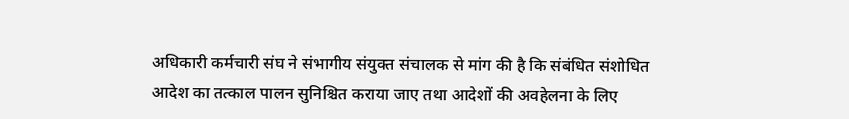अधिकारी कर्मचारी संघ ने संभागीय संयुक्त संचालक से मांग की है कि संबंधित संशोधित आदेश का तत्काल पालन सुनिश्चित कराया जाए तथा आदेशों की अवहेलना के लिए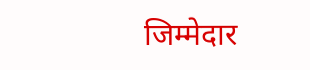जिम्मेदार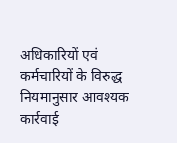अधिकारियों एवं कर्मचारियों के विरुद्ध नियमानुसार आवश्यक कार्रवाई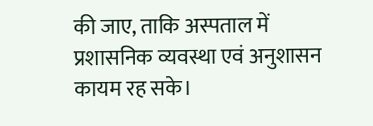की जाए, ताकि अस्पताल में प्रशासनिक व्यवस्था एवं अनुशासन कायम रह सके।